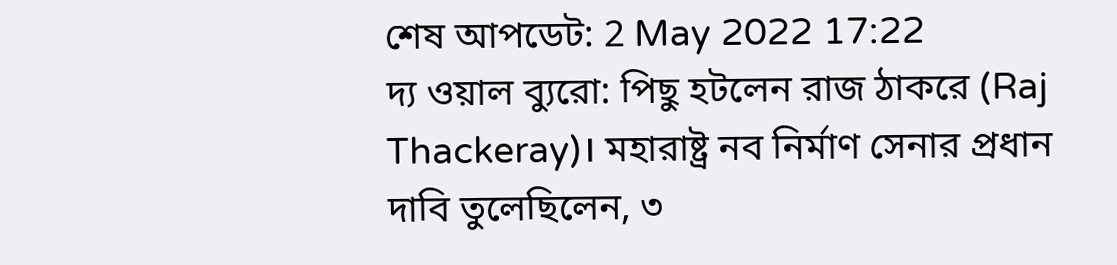শেষ আপডেট: 2 May 2022 17:22
দ্য ওয়াল ব্যুরো: পিছু হটলেন রাজ ঠাকরে (Raj Thackeray)। মহারাষ্ট্র নব নির্মাণ সেনার প্রধান দাবি তুলেছিলেন, ৩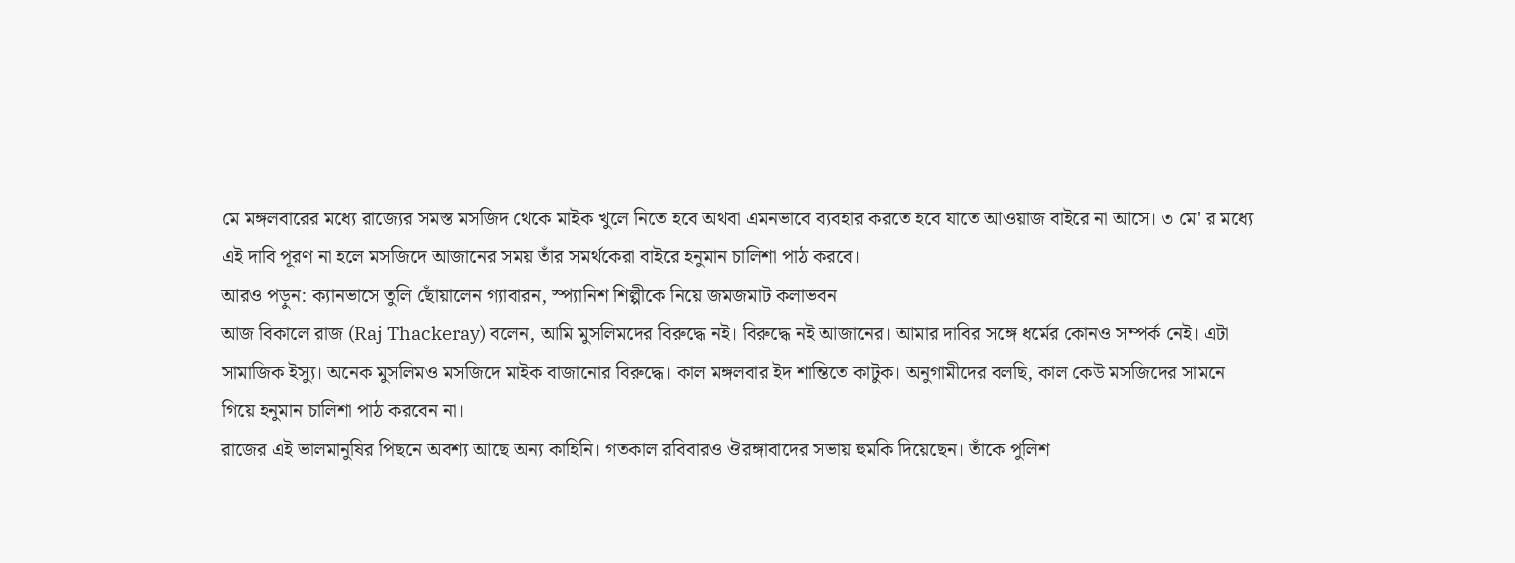মে মঙ্গলবারের মধ্যে রাজ্যের সমস্ত মসজিদ থেকে মাইক খুলে নিতে হবে অথবা এমনভাবে ব্যবহার করতে হবে যাতে আওয়াজ বাইরে না আসে। ৩ মে' র মধ্যে এই দাবি পূরণ না হলে মসজিদে আজানের সময় তাঁর সমর্থকেরা বাইরে হনুমান চালিশা পাঠ করবে।
আরও পড়ুন: ক্যানভাসে তুলি ছোঁয়ালেন গ্যাবারন, স্প্যানিশ শিল্পীকে নিয়ে জমজমাট কলাভবন
আজ বিকালে রাজ (Raj Thackeray) বলেন, আমি মুসলিমদের বিরুদ্ধে নই। বিরুদ্ধে নই আজানের। আমার দাবির সঙ্গে ধর্মের কোনও সম্পর্ক নেই। এটা সামাজিক ইস্যু। অনেক মুসলিমও মসজিদে মাইক বাজানোর বিরুদ্ধে। কাল মঙ্গলবার ইদ শান্তিতে কাটুক। অনুগামীদের বলছি, কাল কেউ মসজিদের সামনে গিয়ে হনুমান চালিশা পাঠ করবেন না।
রাজের এই ভালমানুষির পিছনে অবশ্য আছে অন্য কাহিনি। গতকাল রবিবারও ঔরঙ্গাবাদের সভায় হুমকি দিয়েছেন। তাঁকে পুলিশ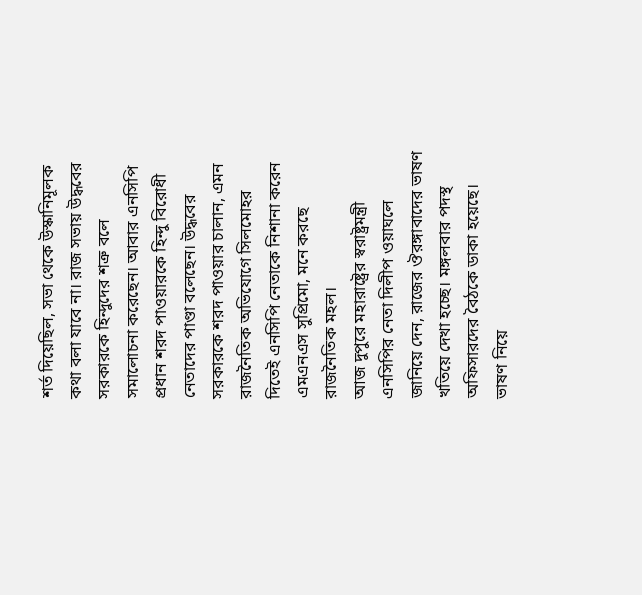শর্ত দিয়েছিল, সভা থেকে উস্কানিমূলক কথা বলা যাবে না। রাজ সভায় উদ্ধবের সরকারকে হিন্দুদের শত্রু বলে সমালোচনা করেছেন। আবার এনসিপি প্রধান শরদ পাওয়ারকে হিন্দু বিরোধী নেতাদের পাণ্ডা বলেছেন। উদ্ধবের সরকারকে শরদ পাওয়ার চালান, এমন রাজনৈতিক অভিযোগে সিলমোহর দিতেই এনসিপি নেতাকে নিশানা করেন এমএনএস সুপ্রিমো, মনে করছে রাজনৈতিক মহল।
আজ দুপুরে মহারাষ্ট্রের স্বরাষ্ট্রমন্ত্রী এনসিপির নেতা দিলীপ ওয়াঘলে জানিয়ে দেন, রাজের ঔরঙ্গাবাদের ভাষণ খতিয়ে দেখা হচ্ছে। মঙ্গলবার পদস্থ অফিসারদের বৈঠকে ডাকা হয়েছে। ভাষণ নিয়ে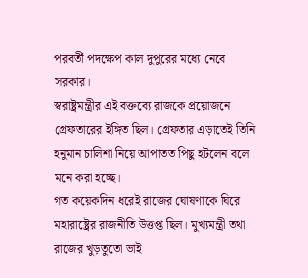পরবর্তী পদক্ষেপ কাল দুপুরের মধ্যে নেবে সরকার।
স্বরাষ্ট্রমন্ত্রীর এই বক্তব্যে রাজকে প্রয়োজনে গ্রেফতারের ইঙ্গিত ছিল। গ্রেফতার এড়াতেই তিনি হনুমান চালিশা নিয়ে আপাতত পিছু হটলেন বলে মনে করা হচ্ছে।
গত কয়েকদিন ধরেই রাজের ঘোষণাকে ঘিরে মহারাষ্ট্রের রাজনীতি উত্তপ্ত ছিল। মুখ্যমন্ত্রী তথা রাজের খুড়তুতো ভাই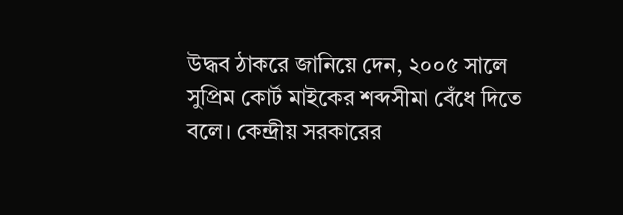উদ্ধব ঠাকরে জানিয়ে দেন, ২০০৫ সালে সুপ্রিম কোর্ট মাইকের শব্দসীমা বেঁধে দিতে বলে। কেন্দ্রীয় সরকারের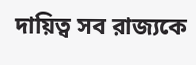দায়িত্ব সব রাজ্যকে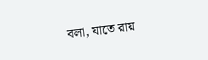বলা, যাতে রায়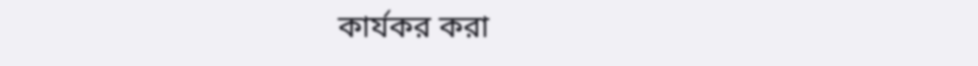কার্যকর করা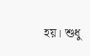হয়। শুধু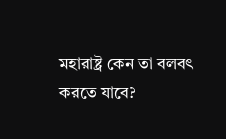মহারাষ্ট্র কেন তা বলবৎ করতে যাবে?